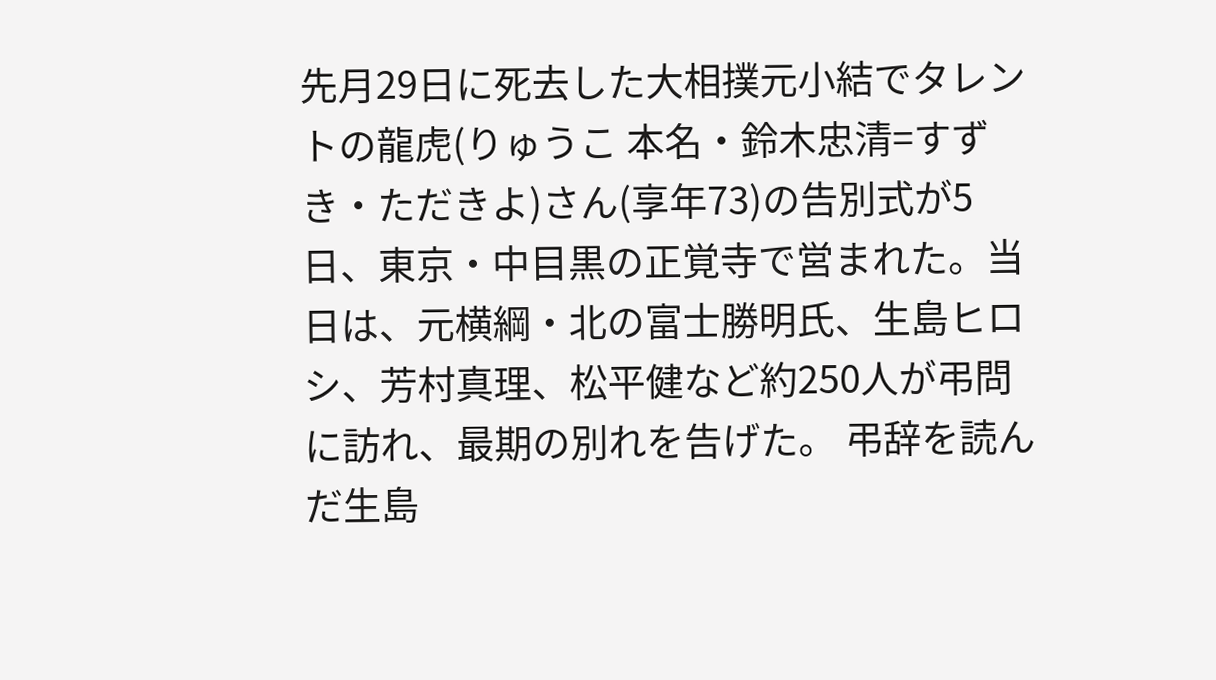先月29日に死去した大相撲元小結でタレントの龍虎(りゅうこ 本名・鈴木忠清=すずき・ただきよ)さん(享年73)の告別式が5日、東京・中目黒の正覚寺で営まれた。当日は、元横綱・北の富士勝明氏、生島ヒロシ、芳村真理、松平健など約250人が弔問に訪れ、最期の別れを告げた。 弔辞を読んだ生島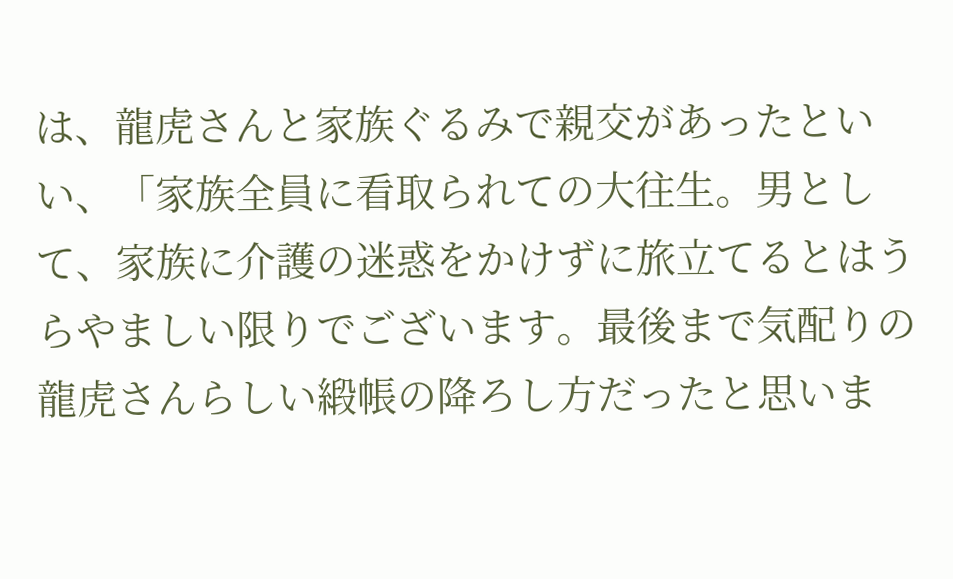は、龍虎さんと家族ぐるみで親交があったといい、「家族全員に看取られての大往生。男として、家族に介護の迷惑をかけずに旅立てるとはうらやましい限りでございます。最後まで気配りの龍虎さんらしい緞帳の降ろし方だったと思いま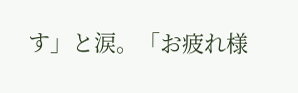す」と涙。「お疲れ様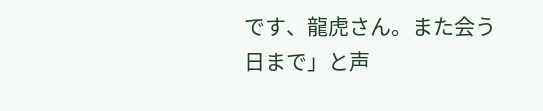です、龍虎さん。また会う日まで」と声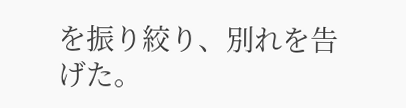を振り絞り、別れを告げた。